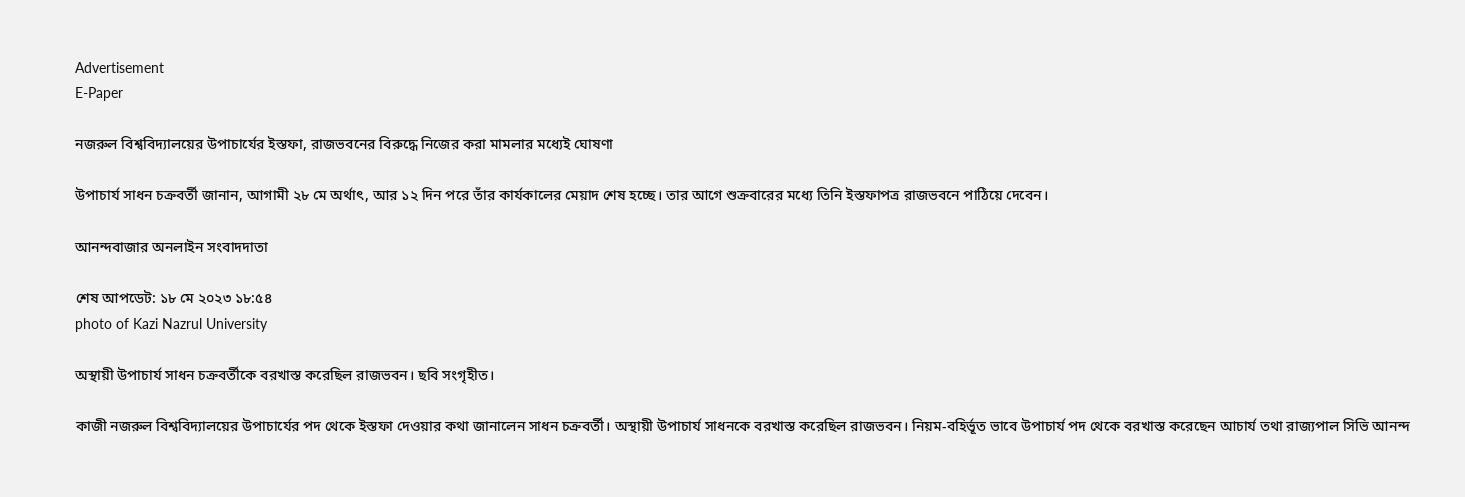Advertisement
E-Paper

নজরুল বিশ্ববিদ্যালয়ের উপাচার্যের ইস্তফা, রাজভবনের বিরুদ্ধে নিজের করা মামলার মধ্যেই ঘোষণা

উপাচার্য সাধন চক্রবর্তী জানান, আগামী ২৮ মে অর্থাৎ, আর ১২ দিন পরে তাঁর কার্যকালের মেয়াদ শেষ হচ্ছে। তার আগে শুক্রবারের মধ্যে তিনি ইস্তফাপত্র রাজভবনে পাঠিয়ে দেবেন।

আনন্দবাজার অনলাইন সংবাদদাতা

শেষ আপডেট: ১৮ মে ২০২৩ ১৮:৫৪
photo of Kazi Nazrul University

অস্থায়ী উপাচার্য সাধন চক্রবর্তীকে বরখাস্ত করেছিল রাজভবন। ছবি সংগৃহীত।

কাজী নজরুল বিশ্ববিদ্যালয়ের উপাচার্যের পদ থেকে ইস্তফা দেওয়ার কথা জানালেন সাধন চক্রবর্তী। অস্থায়ী উপাচার্য সাধনকে বরখাস্ত করেছিল রাজভবন। নিয়ম-বহির্ভূত ভাবে উপাচার্য পদ থেকে বরখাস্ত করেছেন আচার্য তথা রাজ্যপাল সিভি আনন্দ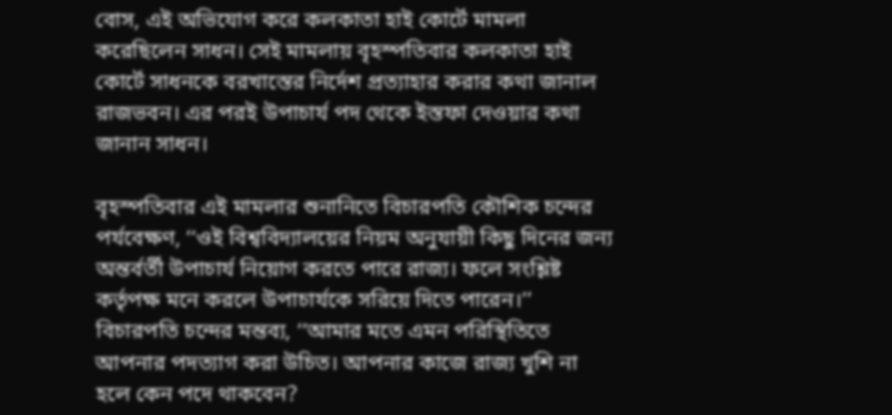বোস, এই অভিযোগ করে কলকাতা হাই কোর্টে মামলা করেছিলেন সাধন। সেই মামলায় বৃহস্পতিবার কলকাতা হাই কোর্টে সাধনকে বরখাস্তের নির্দেশ প্রত্যাহার করার কথা জানাল রাজভবন। এর পরই উপাচার্য পদ থেকে ইস্তফা দেওয়ার কথা জানান সাধন।

বৃহস্পতিবার এই মামলার শুনানিতে বিচারপতি কৌশিক চন্দের পর্যবেক্ষণ, ‘‘ওই বিশ্ববিদ্যালয়ের নিয়ম অনুযায়ী কিছু দিনের জন্য অন্তর্বর্তী উপাচার্য নিয়োগ করতে পারে রাজ্য। ফলে সংশ্লিষ্ট কর্তৃপক্ষ মনে করলে উপাচার্যকে সরিয়ে দিতে পারেন।’’ বিচারপতি চন্দের মন্তব্য, ‘‘আমার মতে এমন পরিস্থিতিতে আপনার পদত্যাগ করা উচিত। আপনার কাজে রাজ্য খুশি না হলে কেন পদে থাকবেন?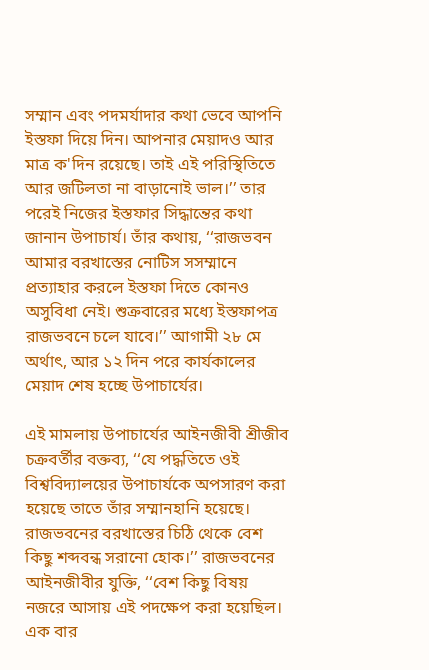সম্মান এবং পদমর্যাদার কথা ভেবে আপনি ইস্তফা দিয়ে দিন। আপনার মেয়াদও আর মাত্র ক'দিন রয়েছে। তাই এই পরিস্থিতিতে আর জটিলতা না বাড়ানোই ভাল।’’ তার পরেই নিজের ইস্তফার সিদ্ধান্তের কথা জানান উপাচার্য। তাঁর কথায়, ‘‘রাজভবন আমার বরখাস্তের নোটিস সসম্মানে প্রত্যাহার করলে ইস্তফা দিতে কোনও অসুবিধা নেই। শুক্রবারের মধ্যে ইস্তফাপত্র রাজভবনে চলে যাবে।’’ আগামী ২৮ মে অর্থাৎ, আর ১২ দিন পরে কার্যকালের মেয়াদ শেষ হচ্ছে উপাচার্যের।

এই মামলায় উপাচার্যের আইনজীবী শ্রীজীব চক্রবর্তীর বক্তব্য, ‘‘যে পদ্ধতিতে ওই বিশ্ববিদ্যালয়ের উপাচার্যকে অপসারণ করা হয়েছে তাতে তাঁর সম্মানহানি হয়েছে। রাজভবনের বরখাস্তের চিঠি থেকে বেশ কিছু শব্দবন্ধ সরানো হোক।’’ রাজভবনের আইনজীবীর যুক্তি, ‘‘বেশ কিছু বিষয় নজরে আসায় এই পদক্ষেপ করা হয়েছিল। এক বার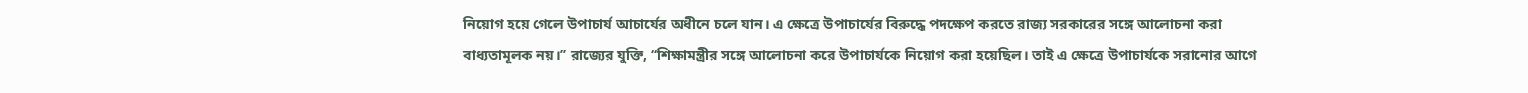নিয়োগ হয়ে গেলে উপাচার্য আচার্যের অধীনে চলে যান। এ ক্ষেত্রে উপাচার্যের বিরুদ্ধে পদক্ষেপ করতে রাজ্য সরকারের সঙ্গে আলোচনা করা বাধ্যতামূলক নয়।’’ রাজ্যের যুক্তি, ‘‘শিক্ষামন্ত্রীর সঙ্গে আলোচনা করে উপাচার্যকে নিয়োগ করা হয়েছিল। তাই এ ক্ষেত্রে উপাচার্যকে সরানোর আগে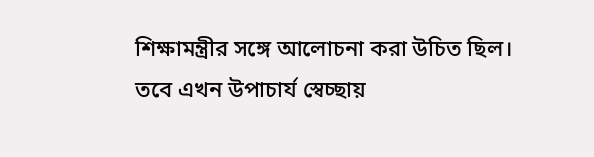শিক্ষামন্ত্রীর সঙ্গে আলোচনা করা উচিত ছিল। তবে এখন উপাচার্য স্বেচ্ছায়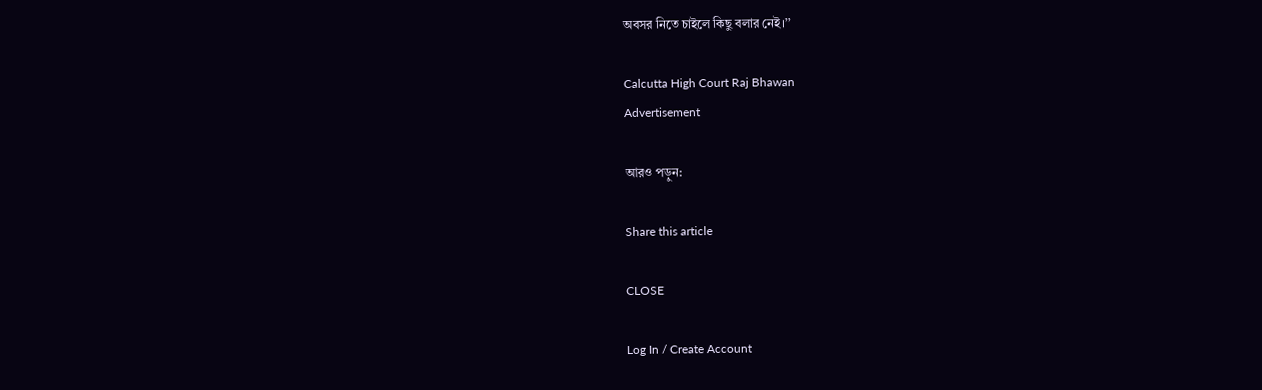অবসর নিতে চাইলে কিছু বলার নেই।’’

Calcutta High Court Raj Bhawan
Advertisement

আরও পড়ুন:

Share this article

CLOSE

Log In / Create Account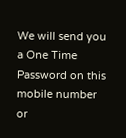We will send you a One Time Password on this mobile number or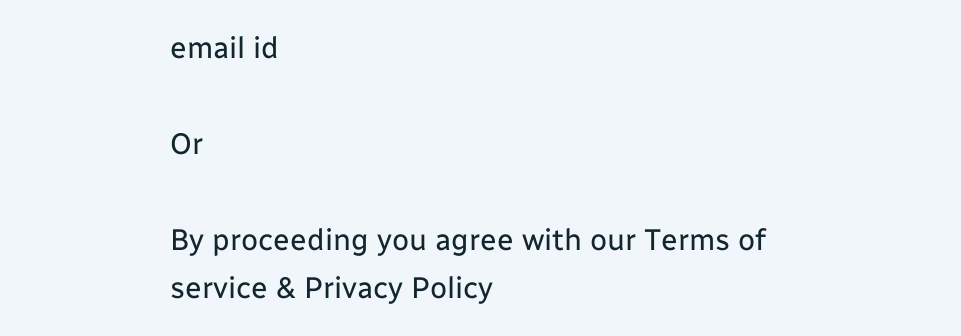email id

Or

By proceeding you agree with our Terms of service & Privacy Policy